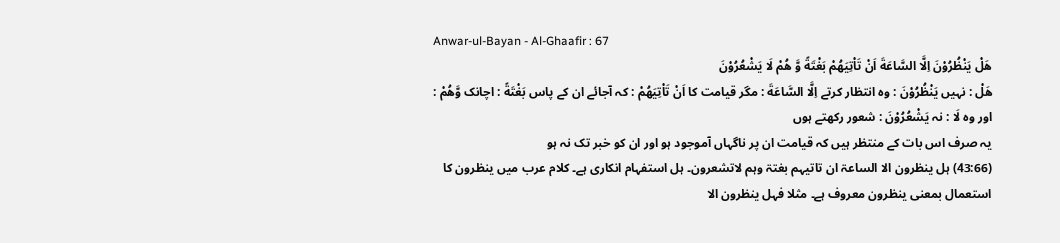Anwar-ul-Bayan - Al-Ghaafir : 67
هَلْ یَنْظُرُوْنَ اِلَّا السَّاعَةَ اَنْ تَاْتِیَهُمْ بَغْتَةً وَّ هُمْ لَا یَشْعُرُوْنَ
هَلْ : نہیں يَنْظُرُوْنَ : وہ انتظار کرتے اِلَّا السَّاعَةَ : مگر قیامت کا اَنْ تَاْتِيَهُمْ : کہ آجائے ان کے پاس بَغْتَةً : اچانک وَّهُمْ : اور وہ لَا : نہ يَشْعُرُوْنَ : شعور رکھتے ہوں
یہ صرف اس بات کے منتظر ہیں کہ قیامت ان پر ناگہاں آموجود ہو اور ان کو خبر تک نہ ہو
(43:66) ہل ینظرون الا الساعۃ ان تاتیہم بغتۃ وہم لاتشعرون۔ ہل استفہام انکاری ہے۔ کلام عرب میں ینظرون کا استعمال بمعنی ینظرون معروف ہے۔ مثلا فہل ینظرون الا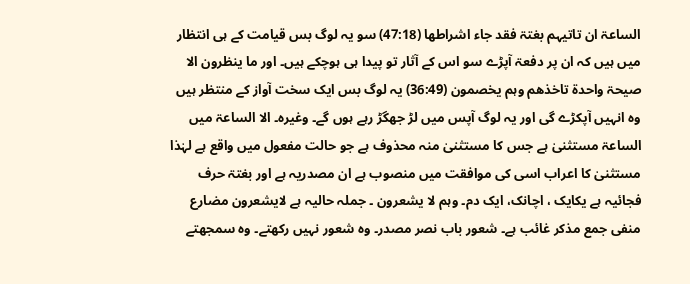الساعۃ ان تاتیہم بغتۃ فقد جاء اشراطھا (47:18) سو یہ لوگ بس قیامت کے ہی انتظار میں ہیں کہ ان پر دفعۃ آپڑے سو اس کے آثار تو پیدا ہی ہوچکے ہیں۔ اور ما ینظرون الا صیحۃ واحدۃ تاخذھم وہم یخصمون (36:49) یہ لوگ بس ایک سخت آواز کے منتظر ہیں وہ انہیں آپکڑے گی اور یہ لوگ آپس میں لڑ جھگڑ رہے ہوں گے۔ وغیرہ۔ الا الساعۃ میں الساعۃ مستثنیٰ ہے جس کا مستثنیٰ منہ محذوف ہے جو حالت مفعول میں واقع ہے لہٰذا مستثنیٰ کا اعراب اسی کی موافقت میں منصوب ہے ان مصدریہ ہے اور بغتۃ حرف فجائیہ ہے یکایک ، اچانک، ایک دم۔ وہم لا یشعرون ۔ جملہ حالیہ ہے لایشعرون مضارع منفی جمع مذکر غائب ہے۔ شعور باب نصر مصدر۔ وہ شعور نہیں رکھتے۔ وہ سمجھتے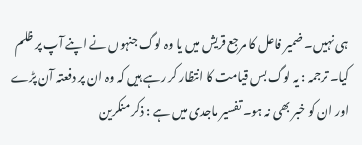ہی نہیں۔ ضمیر فاعل کا مرجع قریش میں یا وہ لوگ جنہوں نے اپنے آپ پر ظلم کیا۔ ترجمہ : یہ لوگ بس قیامت کا انتظار کر رہے ہیں کہ وہ ان پر دفعتہ آن پڑے اور ان کو خبر بھی نہ ہو۔ تفسیر ماجدی میں ہے : ذکر منکرین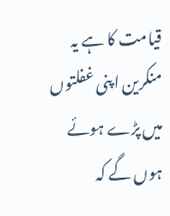قیامت کا ہے یہ منکرین اپنی غفلتوں میں پڑے ہوئے ہوں گے کہ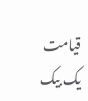قیامت یک بیک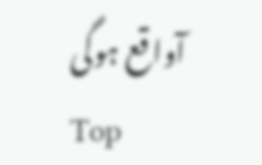آواقع ہوگی
Top